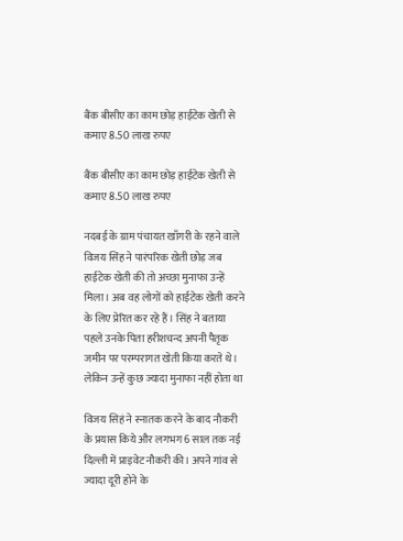बैंक बीसीए का काम छोड़ हाईटेक खेती से कमाए 8.50 लाख रुपए

बैंक बीसीए का काम छोड़ हाईटेक खेती से कमाए 8.50 लाख रुपए

नदबई के ग्राम पंचायत खाँगरी के रहने वाले विजय सिंह ने पारंपरिक खेती छोड़ जब हाईटेक खेती की तो अच्छा मुनाफा उन्हें मिला। अब वह लोगों को हाईटेक खेती करने के लिए प्रेरित कर रहे हैं। सिंह ने बताया पहले उनके पिता हरीशचन्द अपनी पैतृक जमीन पर परम्परागत खेती किया करते थे। लेकिन उन्हें कुछ ज्यादा मुनाफा नहीं होता था

विजय सिहं ने स्नातक करने के बाद नौकरी के प्रयास किये और लगभग 6 साल तक नई दिल्ली में प्राइवेट नौकरी की। अपने गांव से ज्यादा दूरी होने के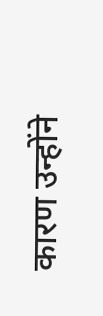कारण उन्होंने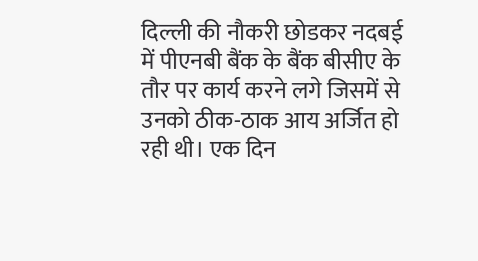दिल्ली की नौकरी छोडकर नदबई में पीएनबी बैंक के बैंक बीसीए के तौर पर कार्य करने लगे जिसमें से उनको ठीक-ठाक आय अर्जित हो रही थी। एक दिन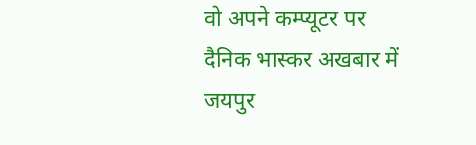वो अपने कम्प्यूटर पर दैनिक भास्कर अखबार में जयपुर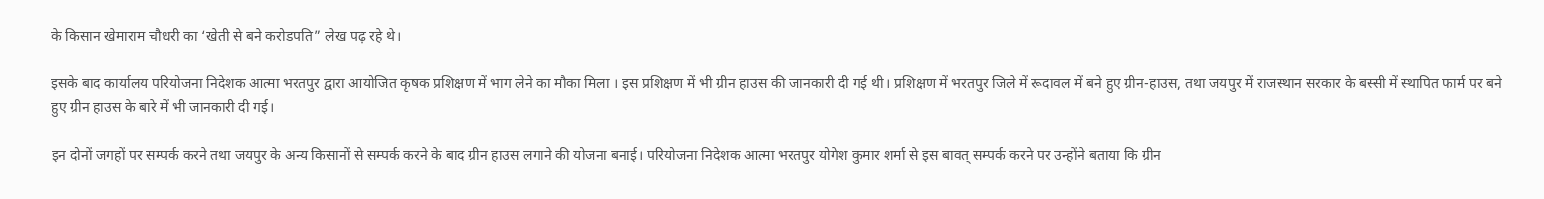के किसान खेमाराम चौधरी का ‘खेती से बने करोडपति” लेख पढ़ रहे थे।

इसके बाद कार्यालय परियोजना निदेशक आत्मा भरतपुर द्वारा आयोजित कृषक प्रशिक्षण में भाग लेने का मौका मिला । इस प्रशिक्षण में भी ग्रीन हाउस की जानकारी दी गई थी। प्रशिक्षण में भरतपुर जिले में रूदावल में बने हुए ग्रीन-हाउस, तथा जयपुर में राजस्थान सरकार के बस्सी में स्थापित फार्म पर बने हुए ग्रीन हाउस के बारे में भी जानकारी दी गई।

इन दोनों जगहों पर सम्पर्क करने तथा जयपुर के अन्य किसानों से सम्पर्क करने के बाद ग्रीन हाउस लगाने की योजना बनाई। परियोजना निदेशक आत्मा भरतपुर योगेश कुमार शर्मा से इस बावत् सम्पर्क करने पर उन्होंने बताया कि ग्रीन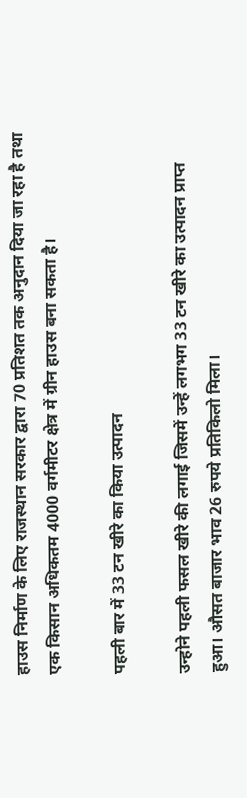हाउस निर्माण के लिए राजस्थान सरकार द्वारा 70 प्रतिशत तक अनुदान दिया जा रहा है तथा एक किसान अधिकतम 4000 वर्गमीटर क्षेत्र में ग्रीन हाउस बना सकता है।

पहली बार में 33 टन खीरे का किया उत्पादन

उन्होने पहली फसल खीरे की लगाई जिसमें उन्हें लगभग 33 टन खीरे का उत्पादन प्राप्त हुआ। औसत बाजार भाव 26 रुपये प्रतिकिलो मिला।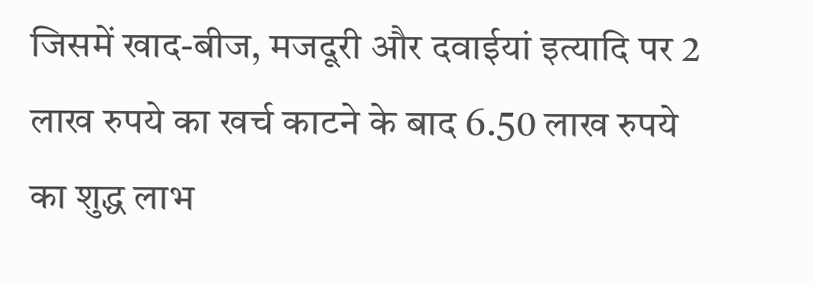जिसमें खाद-बीज, मजदूरी और दवाईयां इत्यादि पर 2 लाख रुपये का खर्च काटने के बाद 6.50 लाख रुपये का शुद्ध लाभ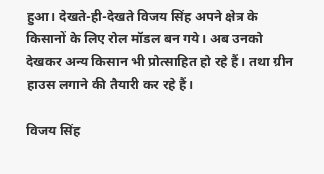हुआ। देखते-ही-देखते विजय सिंह अपने क्षेत्र के किसानों के लिए रोल मॉडल बन गये। अब उनको देखकर अन्य किसान भी प्रोत्साहित हो रहे हैं। तथा ग्रीन हाउस लगाने की तैयारी कर रहे हैं।

विजय सिंह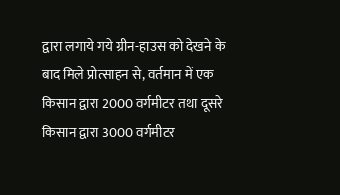द्वारा लगाये गये ग्रीन-हाउस को देखने के बाद मिले प्रोत्साहन से, वर्तमान में एक किसान द्वारा 2000 वर्गमीटर तथा दूसरे किसान द्वारा 3000 वर्गमीटर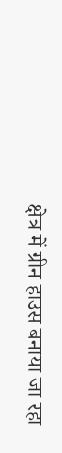क्षेत्र में ग्रीन हाउस बनाया जा रहा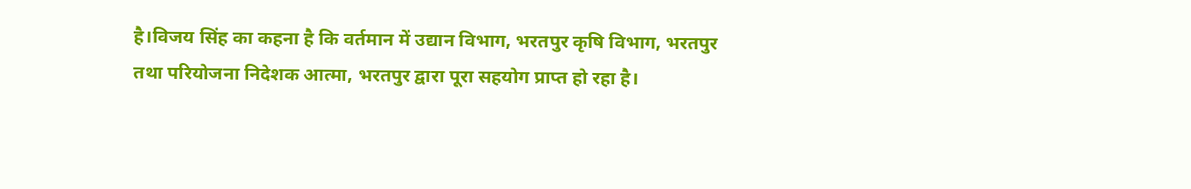है।विजय सिंह का कहना है कि वर्तमान में उद्यान विभाग, भरतपुर कृषि विभाग, भरतपुर तथा परियोजना निदेशक आत्मा, भरतपुर द्वारा पूरा सहयोग प्राप्त हो रहा है।